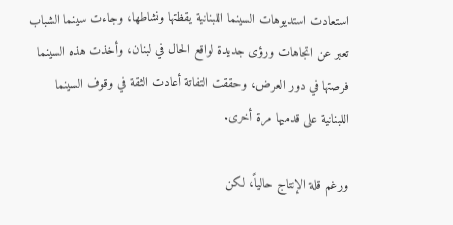استعادت استديوهات السينما اللبنانية يقظتها ونشاطها، وجاءت سينما الشباب تعبر عن اتجاهات ورؤى جديدة لواقع الحال في لبنان، وأخذت هذه السينما فرصتها في دور العرض، وحققت التفاتة أعادت الثقة في وقوف السينما اللبنانية على قدميها مرة أخرى.

ورغم قلة الإنتاج حالياً، لكن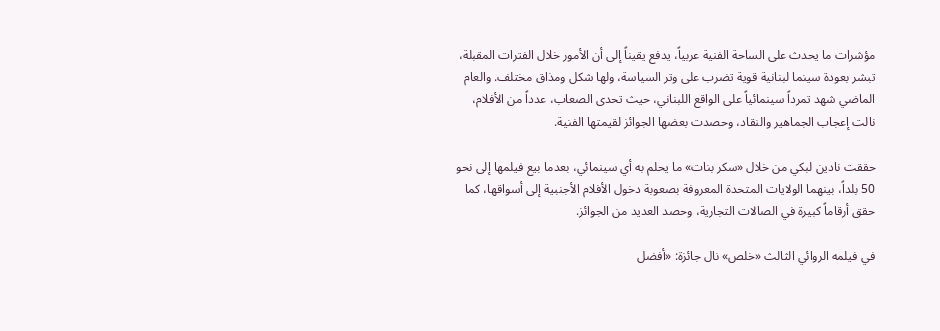مؤشرات ما يحدث على الساحة الفنية عربياً، يدفع يقيناً إلى أن الأمور خلال الفترات المقبلة، تبشر بعودة سينما لبنانية قوية تضرب على وتر السياسة، ولها شكل ومذاق مختلف. والعام الماضي شهد تمرداً سينمائياً على الواقع اللبناني، حيث تحدى الصعاب، عدداً من الأفلام، نالت إعجاب الجماهير والنقاد، وحصدت بعضها الجوائز لقيمتها الفنية.

حققت نادين لبكي من خلال «سكر بنات» ما يحلم به أي سينمائي، بعدما بيع فيلمها إلى نحو 50 بلداً، بينهما الولايات المتحدة المعروفة بصعوبة دخول الأفلام الأجنبية إلى أسواقها، كما حقق أرقاماً كبيرة في الصالات التجارية، وحصد العديد من الجوائز.

في فيلمه الروائي الثالث «خلص» نال جائزة: «أفضل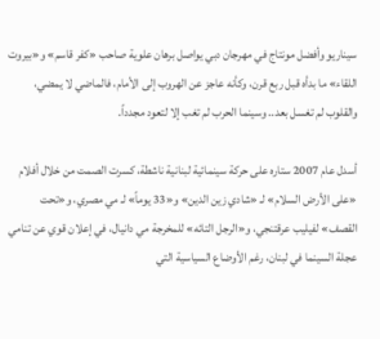سيناريو وأفضل مونتاج في مهرجان دبي يواصل برهان علوية صاحب «كفر قاسم» و«بيروت اللقاء» ما بدأه قبل ربع قرن، وكأنه عاجز عن الهروب إلى الأمام، فالماضي لا يمضي، والقلوب لم تغسل بعد.. وسينما الحرب لم تغب إلا لتعود مجدداً.

أسدل عام 2007 ستاره على حركة سينمائية لبنانية ناشطة، كسرت الصمت من خلال أفلام «على الأرض السلام» لـ «شادي زين الدين» و«33 يوماً» لـ مي مصري، و«تحت القصف» لفيليب عرقتنجي، و«الرجل التائه» للمخرجة مي دانيال، في إعلان قوي عن تنامي عجلة السينما في لبنان، رغم الأوضاع السياسية التي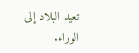تعيد البلاد إلى الوراء.